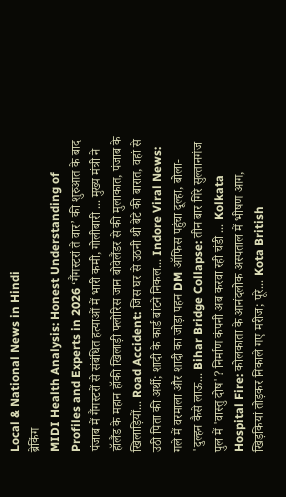Local & National News in Hindi
ब्रेकिंग
MIDI Health Analysis: Honest Understanding of Profiles and Experts in 2026 ‘गैंगस्टरां ते वार’ की शुरुआत के बाद पंजाब में गैंगस्टरों से संबंधित हत्याओं में भारी कमी, गोलीबारी ... मुख्य मंत्री ने हॉलैंड के महान हॉकी खिलाड़ी फ्लोरिस जान बोवेलैंडर से की मुलाकात, पंजाब के खिलाड़ियों... Road Accident: जिस घर से उठनी थी बेटे की बारात, वहां से उठी पिता की अर्थी; शादी के कार्ड बांटने निकल... Indore Viral News: गले में वरमाला और शादी का जोड़ा पहन DM ऑफिस पहुंचा दूल्हा, बोला- 'दुल्हन कैसे लाऊ... Bihar Bridge Collapse: तीन बार गिरे सुल्तानगंज पुल में 'वास्तु दोष'? निर्माण कंपनी अब करवा रही चंडी ... Kolkata Hospital Fire: कोलकाता के आनंदलोक अस्पताल में भीषण आग, खिड़कियां तोड़कर निकाले गए मरीज; पूरे... Kota British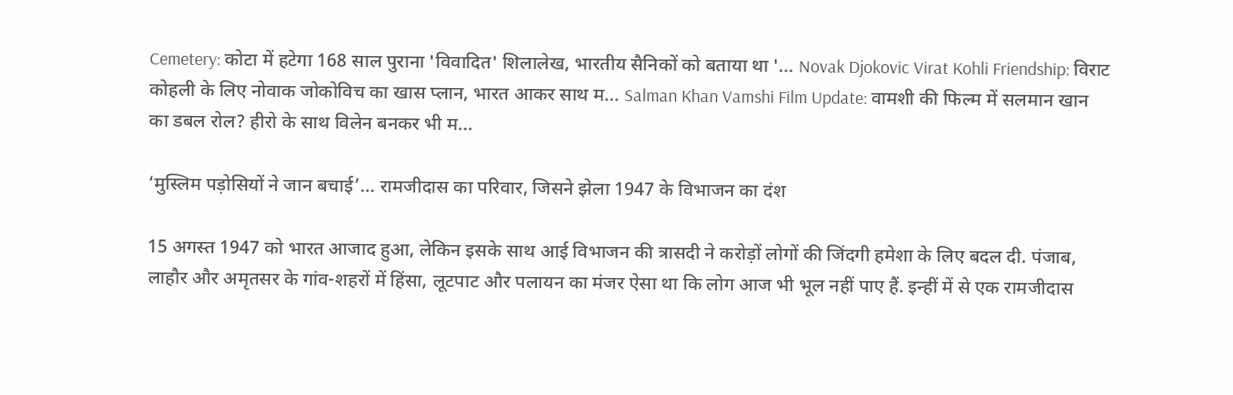Cemetery: कोटा में हटेगा 168 साल पुराना 'विवादित' शिलालेख, भारतीय सैनिकों को बताया था '... Novak Djokovic Virat Kohli Friendship: विराट कोहली के लिए नोवाक जोकोविच का खास प्लान, भारत आकर साथ म... Salman Khan Vamshi Film Update: वामशी की फिल्म में सलमान खान का डबल रोल? हीरो के साथ विलेन बनकर भी म...

‘मुस्लिम पड़ोसियों ने जान बचाई’… रामजीदास का परिवार, जिसने झेला 1947 के विभाजन का दंश

15 अगस्त 1947 को भारत आजाद हुआ, लेकिन इसके साथ आई विभाजन की त्रासदी ने करोड़ों लोगों की जिंदगी हमेशा के लिए बदल दी. पंजाब, लाहौर और अमृतसर के गांव-शहरों में हिंसा, लूटपाट और पलायन का मंजर ऐसा था कि लोग आज भी भूल नहीं पाए हैं. इन्हीं में से एक रामजीदास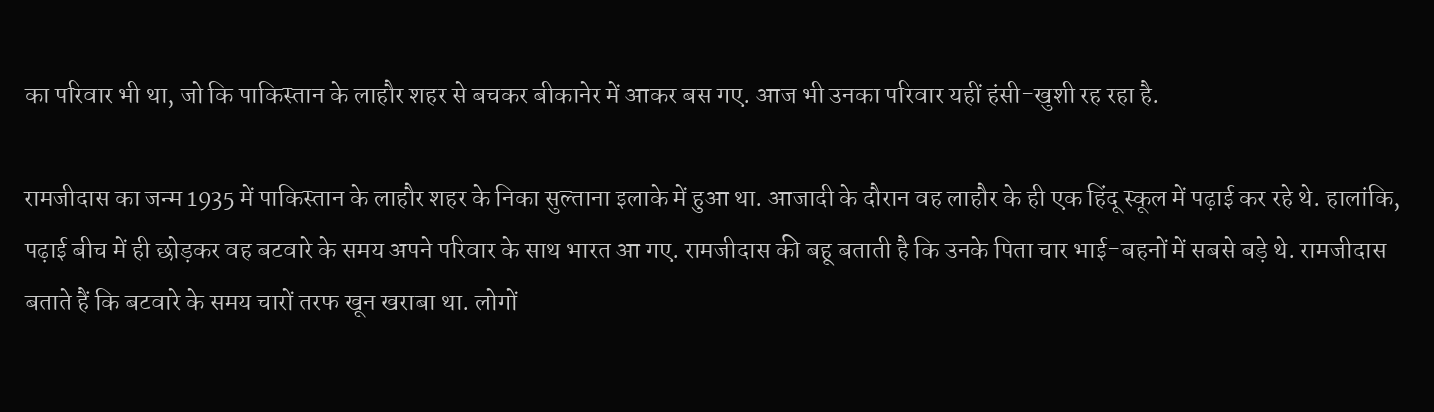का परिवार भी था, जो कि पाकिस्तान के लाहौर शहर से बचकर बीकानेर में आकर बस गए. आज भी उनका परिवार यहीं हंसी-खुशी रह रहा है.

रामजीदास का जन्म 1935 में पाकिस्तान के लाहौर शहर के निका सुल्ताना इलाके में हुआ था. आजादी के दौरान वह लाहौर के ही एक हिंदू स्कूल में पढ़ाई कर रहे थे. हालांकि, पढ़ाई बीच में ही छोड़कर वह बटवारे के समय अपने परिवार के साथ भारत आ गए. रामजीदास की बहू बताती है कि उनके पिता चार भाई-बहनों में सबसे बड़े थे. रामजीदास बताते हैं कि बटवारे के समय चारों तरफ खून खराबा था. लोगों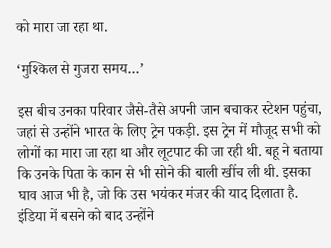को मारा जा रहा था.

‘मुश्किल से गुजरा समय…’

इस बीच उनका परिवार जैसे-तैसे अपनी जान बचाकर स्टेशन पहुंचा, जहां से उन्होंने भारत के लिए ट्रेन पकड़ी. इस ट्रेन में मौजूद सभी को लोगों का मारा जा रहा था और लूटपाट की जा रही थी. बहू ने बताया कि उनके पिता के कान से भी सोने की बाली खींच ली थी. इसका घाव आज भी है, जो कि उस भयंकर मंजर की याद दिलाता है. इंडिया में बसने को बाद उन्होंने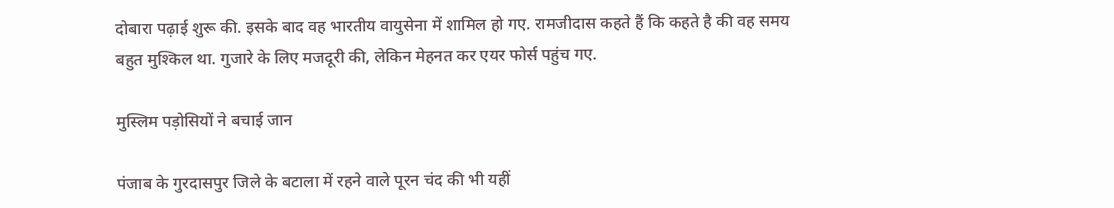दोबारा पढ़ाई शुरू की. इसके बाद वह भारतीय वायुसेना में शामिल हो गए. रामजीदास कहते हैं कि कहते है की वह समय बहुत मुश्किल था. गुजारे के लिए मजदूरी की, लेकिन मेहनत कर एयर फोर्स पहुंच गए.

मुस्लिम पड़ोसियों ने बचाई जान

पंजाब के गुरदासपुर जिले के बटाला में रहने वाले पूरन चंद की भी यहीं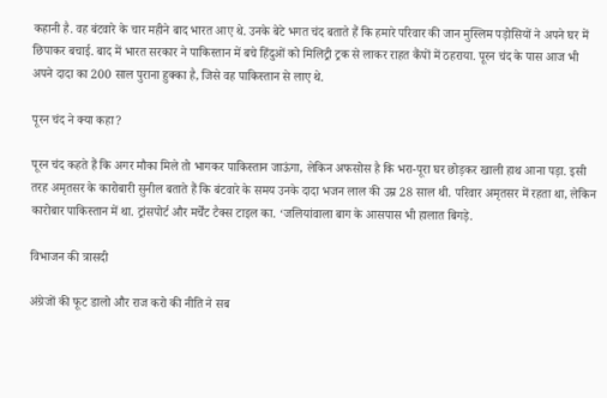कहानी है. वह बंटवारे के चार महीने बाद भारत आए थे. उनके बेटे भगत चंद बताते हैं कि हमारे परिवार की जान मुस्लिम पड़ोसियों ने अपने घर में छिपाकर बचाई. बाद में भारत सरकार ने पाकिस्तान में बचे हिंदुओं को मिलिट्री ट्रक से लाकर राहत कैंपों में ठहराया. पूरन चंद के पास आज भी अपने दादा का 200 साल पुराना हुक्का है, जिसे वह पाकिस्तान से लाए थे.

पूरन चंद ने क्या कहा?

पूरन चंद कहते हैं कि अगर मौका मिले तो भागकर पाकिस्तान जाऊंगा, लेकिन अफसोस है कि भरा-पूरा घर छोड़कर खाली हाथ आना पड़ा. इसी तरह अमृतसर के कारोबारी सुनील बताते हैं कि बंटवारे के समय उनके दादा भजन लाल की उम्र 28 साल थी. परिवार अमृतसर में रहता था, लेकिन कारोबार पाकिस्तान में था. ट्रांसपोर्ट और मर्चेंट टैक्स टाइल का. ‘जलियांवाला बाग के आसपास भी हालात बिगड़े.

विभाजन की त्रासदी

अंग्रेजों की फूट डालो और राज करो की नीति ने सब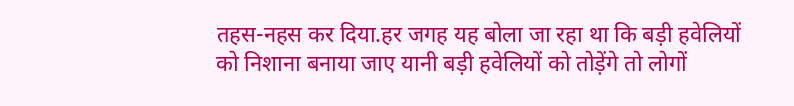तहस-नहस कर दिया.हर जगह यह बोला जा रहा था कि बड़ी हवेलियों को निशाना बनाया जाए यानी बड़ी हवेलियों को तोड़ेंगे तो लोगों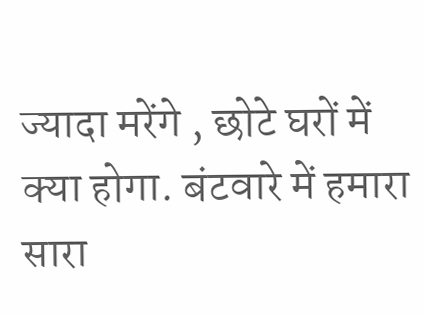ज्यादा मरेंगे , छोटे घरों में क्या होगा. बंटवारे में हमारा सारा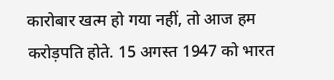कारोबार खत्म हो गया नहीं, तो आज हम करोड़पति होते. 15 अगस्त 1947 को भारत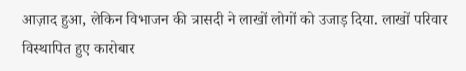आज़ाद हुआ, लेकिन विभाजन की त्रासदी ने लाखों लोगों को उजाड़ दिया. लाखों परिवार विस्थापित हुए कारोबार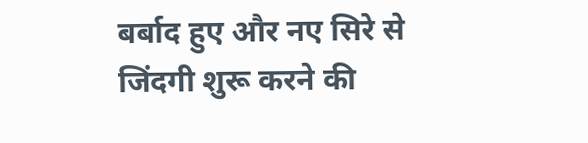बर्बाद हुए और नए सिरे से जिंदगी शुरू करने की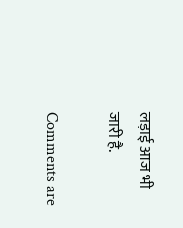लड़ाई आज भी जारी है.

Comments are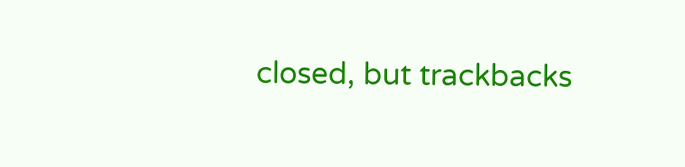closed, but trackbacks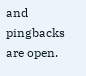and pingbacks are open.